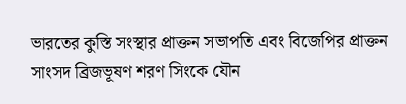ভারতের কুস্তি সংস্থার প্রাক্তন সভাপতি এবং বিজেপির প্রাক্তন সাংসদ ব্রিজভূষণ শরণ সিংকে যৌন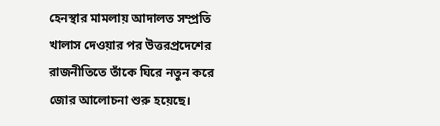হেনস্থার মামলায় আদালত সম্প্রতি খালাস দেওয়ার পর উত্তরপ্রদেশের রাজনীতিতে তাঁকে ঘিরে নতুন করে জোর আলোচনা শুরু হয়েছে।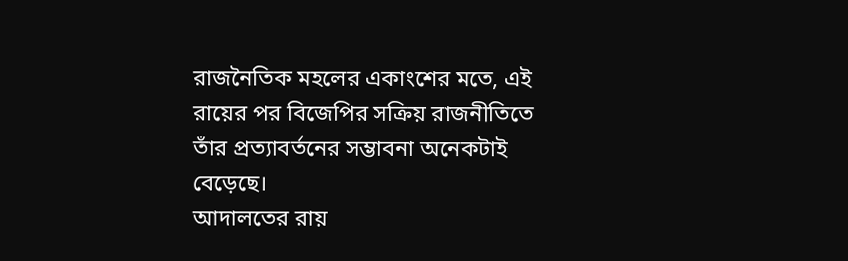রাজনৈতিক মহলের একাংশের মতে, এই রায়ের পর বিজেপির সক্রিয় রাজনীতিতে তাঁর প্রত্যাবর্তনের সম্ভাবনা অনেকটাই বেড়েছে।
আদালতের রায়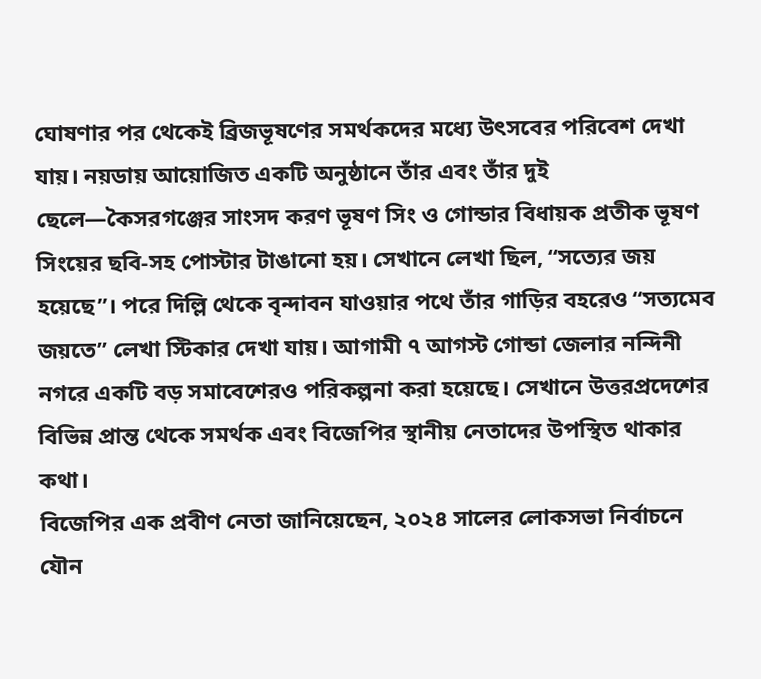ঘোষণার পর থেকেই ব্রিজভূষণের সমর্থকদের মধ্যে উৎসবের পরিবেশ দেখা যায়। নয়ডায় আয়োজিত একটি অনুষ্ঠানে তাঁর এবং তাঁর দুই ছেলে—কৈসরগঞ্জের সাংসদ করণ ভূষণ সিং ও গোন্ডার বিধায়ক প্রতীক ভূষণ সিংয়ের ছবি-সহ পোস্টার টাঙানো হয়। সেখানে লেখা ছিল, “সত্যের জয় হয়েছে”। পরে দিল্লি থেকে বৃন্দাবন যাওয়ার পথে তাঁর গাড়ির বহরেও “সত্যমেব জয়তে” লেখা স্টিকার দেখা যায়। আগামী ৭ আগস্ট গোন্ডা জেলার নন্দিনী নগরে একটি বড় সমাবেশেরও পরিকল্পনা করা হয়েছে। সেখানে উত্তরপ্রদেশের বিভিন্ন প্রান্ত থেকে সমর্থক এবং বিজেপির স্থানীয় নেতাদের উপস্থিত থাকার কথা।
বিজেপির এক প্রবীণ নেতা জানিয়েছেন, ২০২৪ সালের লোকসভা নির্বাচনে যৌন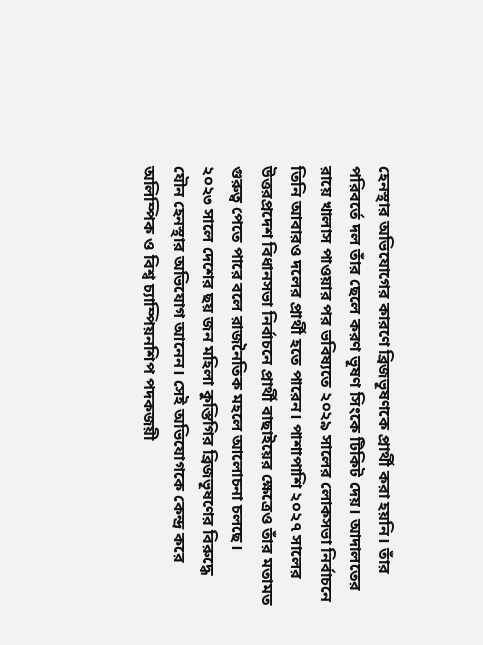হেনস্থার অভিযোগের কারণে ব্রিজভূষণকে প্রার্থী করা হয়নি। তাঁর পরিবর্তে দল তাঁর ছেলে করণ ভূষণ সিংকে টিকিট দেয়। আদালতের রায়ে খালাস পাওয়ার পর ভবিষ্যতে ২০২৯ সালের লোকসভা নির্বাচনে তিনি আবারও দলের প্রার্থী হতে পারেন। পাশাপাশি ২০২৭ সালের উত্তরপ্রদেশ বিধানসভা নির্বাচনে প্রার্থী বাছাইয়ের ক্ষেত্রেও তাঁর মতামত গুরুত্ব পেতে পারে বলে রাজনৈতিক মহলে আলোচনা চলছে।
২০২৩ সালে দেশের ছয় জন মহিলা কুস্তিগির ব্রিজভূষণের বিরুদ্ধে যৌন হেনস্থার অভিযোগ আনেন। সেই অভিযোগকে কেন্দ্র করে অলিম্পিক ও বিশ্ব চ্যাম্পিয়নশিপ পদকজয়ী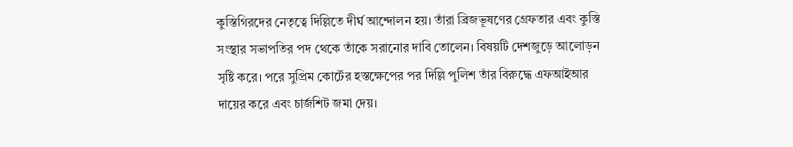কুস্তিগিরদের নেতৃত্বে দিল্লিতে দীর্ঘ আন্দোলন হয়। তাঁরা ব্রিজভূষণের গ্রেফতার এবং কুস্তি সংস্থার সভাপতির পদ থেকে তাঁকে সরানোর দাবি তোলেন। বিষয়টি দেশজুড়ে আলোড়ন সৃষ্টি করে। পরে সুপ্রিম কোর্টের হস্তক্ষেপের পর দিল্লি পুলিশ তাঁর বিরুদ্ধে এফআইআর দায়ের করে এবং চার্জশিট জমা দেয়।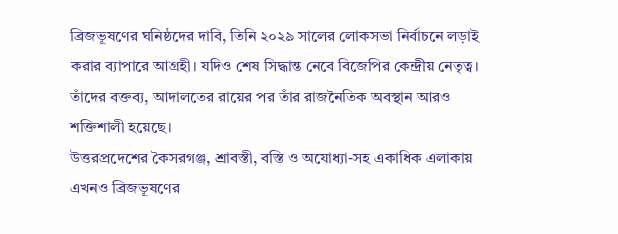ব্রিজভূষণের ঘনিষ্ঠদের দাবি, তিনি ২০২৯ সালের লোকসভা নির্বাচনে লড়াই করার ব্যাপারে আগ্রহী। যদিও শেষ সিদ্ধান্ত নেবে বিজেপির কেন্দ্রীয় নেতৃত্ব। তাঁদের বক্তব্য, আদালতের রায়ের পর তাঁর রাজনৈতিক অবস্থান আরও শক্তিশালী হয়েছে।
উত্তরপ্রদেশের কৈসরগঞ্জ, শ্রাবস্তী, বস্তি ও অযোধ্যা-সহ একাধিক এলাকায় এখনও ব্রিজভূষণের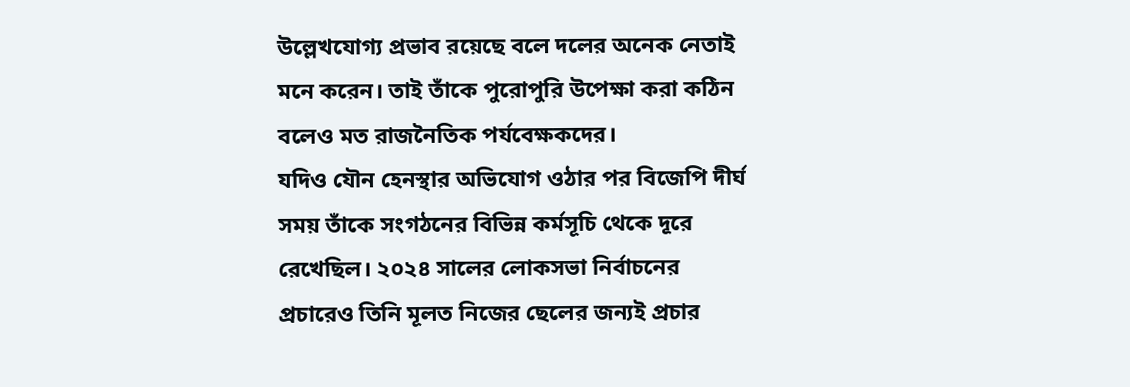উল্লেখযোগ্য প্রভাব রয়েছে বলে দলের অনেক নেতাই মনে করেন। তাই তাঁকে পুরোপুরি উপেক্ষা করা কঠিন বলেও মত রাজনৈতিক পর্যবেক্ষকদের।
যদিও যৌন হেনস্থার অভিযোগ ওঠার পর বিজেপি দীর্ঘ সময় তাঁকে সংগঠনের বিভিন্ন কর্মসূচি থেকে দূরে রেখেছিল। ২০২৪ সালের লোকসভা নির্বাচনের প্রচারেও তিনি মূলত নিজের ছেলের জন্যই প্রচার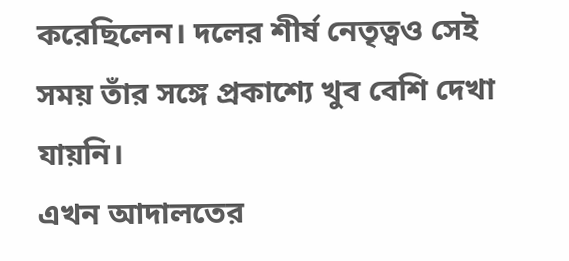করেছিলেন। দলের শীর্ষ নেতৃত্বও সেই সময় তাঁর সঙ্গে প্রকাশ্যে খুব বেশি দেখা যায়নি।
এখন আদালতের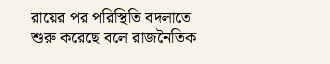রায়ের পর পরিস্থিতি বদলাতে শুরু করেছে বলে রাজনৈতিক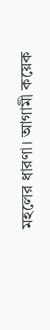মহলের ধারণা। আগামী কয়েক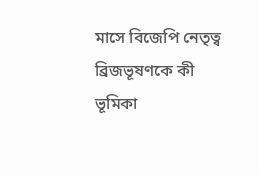মাসে বিজেপি নেতৃত্ব ব্রিজভূষণকে কী ভূমিকা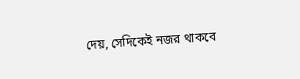দেয়, সেদিকেই নজর থাকবে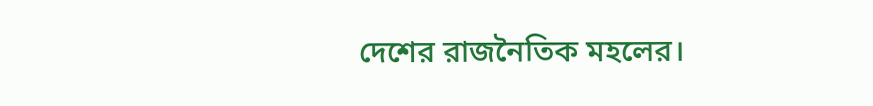দেশের রাজনৈতিক মহলের।